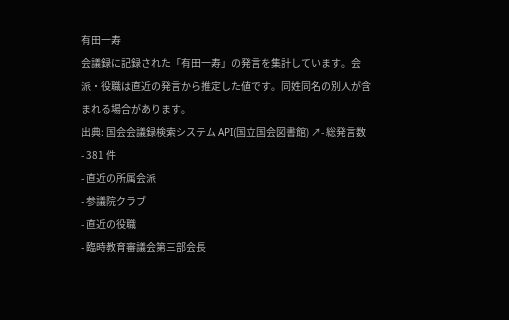有田一寿
会議録に記録された「有田一寿」の発言を集計しています。会派・役職は直近の発言から推定した値です。同姓同名の別人が含まれる場合があります。
出典: 国会会議録検索システム API(国立国会図書館) ↗- 総発言数
- 381 件
- 直近の所属会派
- 参議院クラブ
- 直近の役職
- 臨時教育審議会第三部会長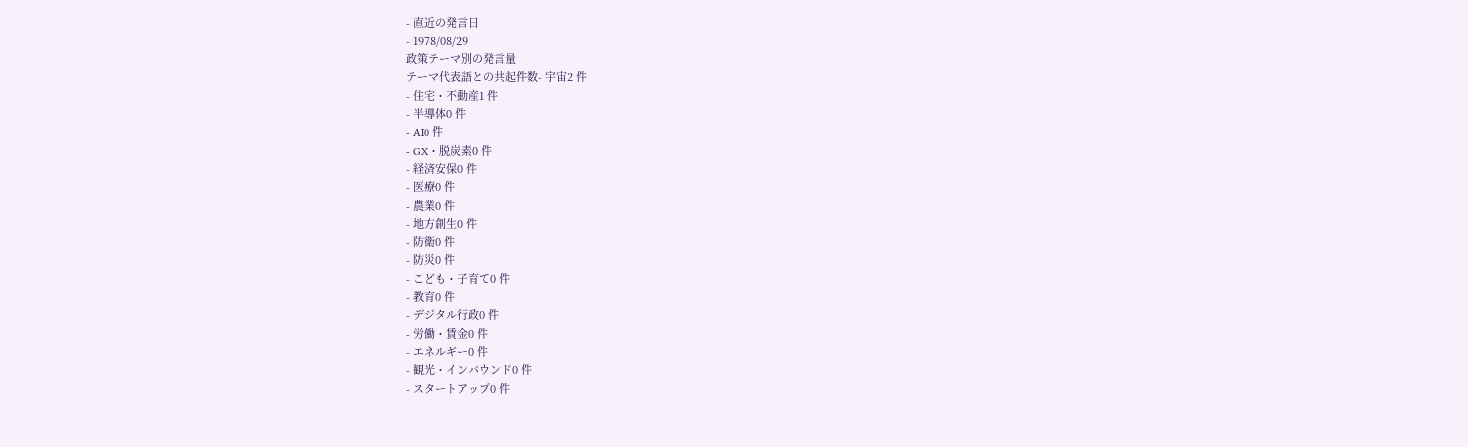- 直近の発言日
- 1978/08/29
政策テーマ別の発言量
テーマ代表語との共起件数- 宇宙2 件
- 住宅・不動産1 件
- 半導体0 件
- AI0 件
- GX・脱炭素0 件
- 経済安保0 件
- 医療0 件
- 農業0 件
- 地方創生0 件
- 防衛0 件
- 防災0 件
- こども・子育て0 件
- 教育0 件
- デジタル行政0 件
- 労働・賃金0 件
- エネルギー0 件
- 観光・インバウンド0 件
- スタートアップ0 件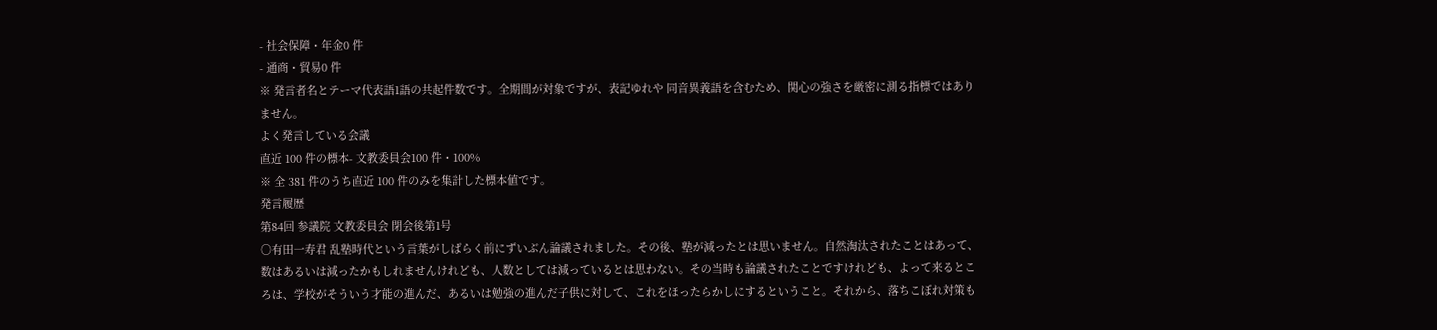- 社会保障・年金0 件
- 通商・貿易0 件
※ 発言者名とテーマ代表語1語の共起件数です。全期間が対象ですが、表記ゆれや 同音異義語を含むため、関心の強さを厳密に測る指標ではありません。
よく発言している会議
直近 100 件の標本- 文教委員会100 件・100%
※ 全 381 件のうち直近 100 件のみを集計した標本値です。
発言履歴
第84回 参議院 文教委員会 閉会後第1号
○有田一寿君 乱塾時代という言葉がしばらく前にずいぶん論議されました。その後、塾が減ったとは思いません。自然淘汰されたことはあって、数はあるいは減ったかもしれませんけれども、人数としては減っているとは思わない。その当時も論議されたことですけれども、よって来るところは、学校がそういう才能の進んだ、あるいは勉強の進んだ子供に対して、これをほったらかしにするということ。それから、落ちこぼれ対策も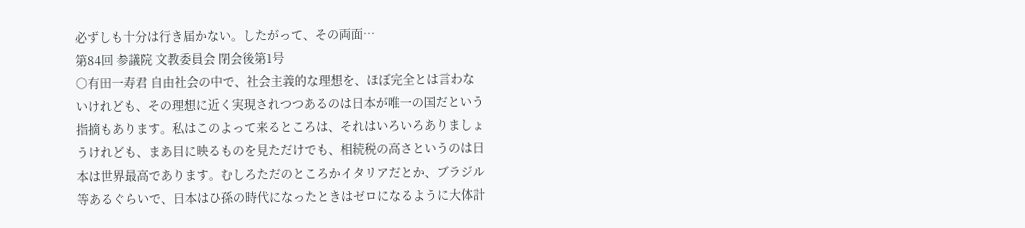必ずしも十分は行き届かない。したがって、その両面…
第84回 参議院 文教委員会 閉会後第1号
○有田一寿君 自由社会の中で、社会主義的な理想を、ほぼ完全とは言わないけれども、その理想に近く実現されつつあるのは日本が唯一の国だという指摘もあります。私はこのよって来るところは、それはいろいろありましょうけれども、まあ目に映るものを見ただけでも、相続税の高さというのは日本は世界最高であります。むしろただのところかイタリアだとか、ブラジル等あるぐらいで、日本はひ孫の時代になったときはゼロになるように大体計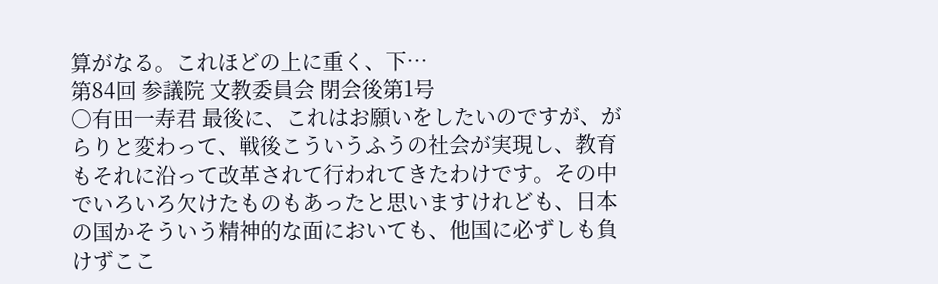算がなる。これほどの上に重く、下…
第84回 参議院 文教委員会 閉会後第1号
○有田一寿君 最後に、これはお願いをしたいのですが、がらりと変わって、戦後こういうふうの社会が実現し、教育もそれに沿って改革されて行われてきたわけです。その中でいろいろ欠けたものもあったと思いますけれども、日本の国かそういう精神的な面においても、他国に必ずしも負けずここ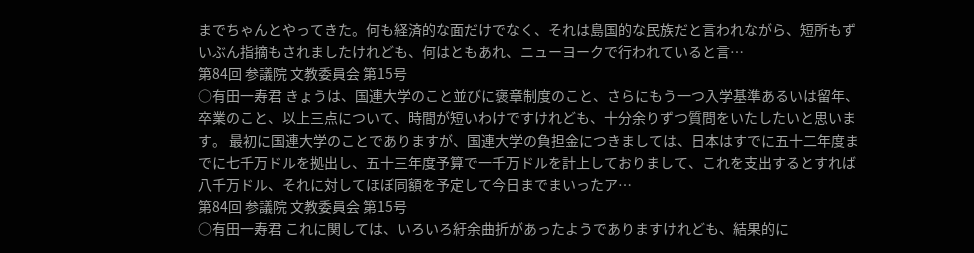までちゃんとやってきた。何も経済的な面だけでなく、それは島国的な民族だと言われながら、短所もずいぶん指摘もされましたけれども、何はともあれ、ニューヨークで行われていると言…
第84回 参議院 文教委員会 第15号
○有田一寿君 きょうは、国連大学のこと並びに褒章制度のこと、さらにもう一つ入学基準あるいは留年、卒業のこと、以上三点について、時間が短いわけですけれども、十分余りずつ質問をいたしたいと思います。 最初に国連大学のことでありますが、国連大学の負担金につきましては、日本はすでに五十二年度までに七千万ドルを拠出し、五十三年度予算で一千万ドルを計上しておりまして、これを支出するとすれば八千万ドル、それに対してほぼ同額を予定して今日までまいったア…
第84回 参議院 文教委員会 第15号
○有田一寿君 これに関しては、いろいろ紆余曲折があったようでありますけれども、結果的に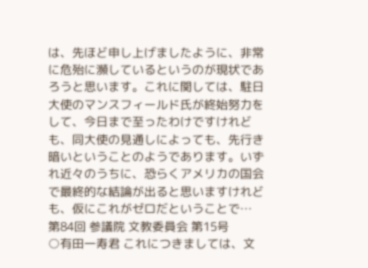は、先ほど申し上げましたように、非常に危殆に瀕しているというのが現状であろうと思います。これに関しては、駐日大使のマンスフィールド氏が終始努力をして、今日まで至ったわけですけれども、同大使の見通しによっても、先行き暗いということのようであります。いずれ近々のうちに、恐らくアメリカの国会で最終的な結論が出ると思いますけれども、仮にこれがゼロだということで…
第84回 参議院 文教委員会 第15号
○有田一寿君 これにつきましては、文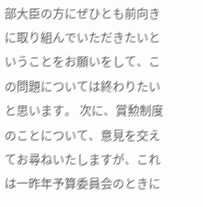部大臣の方にぜひとも前向きに取り組んでいただきたいということをお願いをして、この問題については終わりたいと思います。 次に、賞勲制度のことについて、意見を交えてお尋ねいたしますが、これは一昨年予算委員会のときに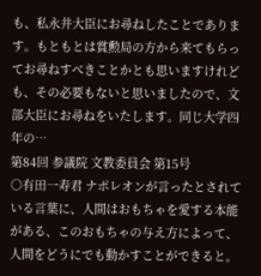も、私永井大臣にお尋ねしたことであります。もともとは賞勲局の方から来てもらってお尋ねすべきことかとも思いますけれども、その必要もないと思いましたので、文部大臣にお尋ねをいたします。同じ大学四年の…
第84回 参議院 文教委員会 第15号
○有田一寿君 ナポレオンが言ったとされている言葉に、人間はおもちゃを愛する本能がある、このおもちゃの与え方によって、人間をどうにでも動かすことができると。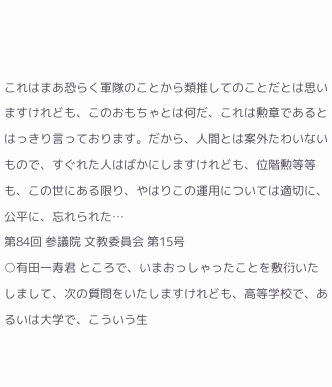これはまあ恐らく軍隊のことから類推してのことだとは思いますけれども、このおもちゃとは何だ、これは勲章であるとはっきり言っております。だから、人間とは案外たわいないもので、すぐれた人はばかにしますけれども、位階勲等等も、この世にある限り、やはりこの運用については適切に、公平に、忘れられた…
第84回 参議院 文教委員会 第15号
○有田一寿君 ところで、いまおっしゃったことを敷衍いたしまして、次の質問をいたしますけれども、高等学校で、あるいは大学で、こういう生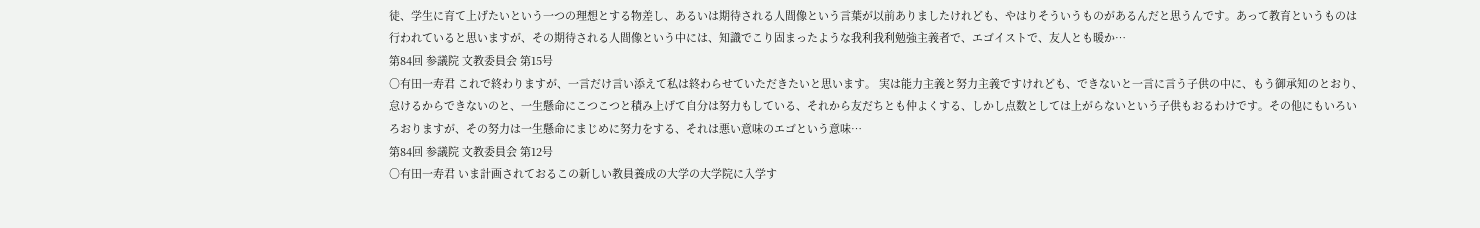徒、学生に育て上げたいという一つの理想とする物差し、あるいは期待される人間像という言葉が以前ありましたけれども、やはりそういうものがあるんだと思うんです。あって教育というものは行われていると思いますが、その期待される人間像という中には、知識でこり固まったような我利我利勉強主義者で、エゴイストで、友人とも暖か…
第84回 参議院 文教委員会 第15号
○有田一寿君 これで終わりますが、一言だけ言い添えて私は終わらせていただきたいと思います。 実は能力主義と努力主義ですけれども、できないと一言に言う子供の中に、もう御承知のとおり、怠けるからできないのと、一生懸命にこつこつと積み上げて自分は努力もしている、それから友だちとも仲よくする、しかし点数としては上がらないという子供もおるわけです。その他にもいろいろおりますが、その努力は一生懸命にまじめに努力をする、それは悪い意味のエゴという意味…
第84回 参議院 文教委員会 第12号
○有田一寿君 いま計画されておるこの新しい教員養成の大学の大学院に入学す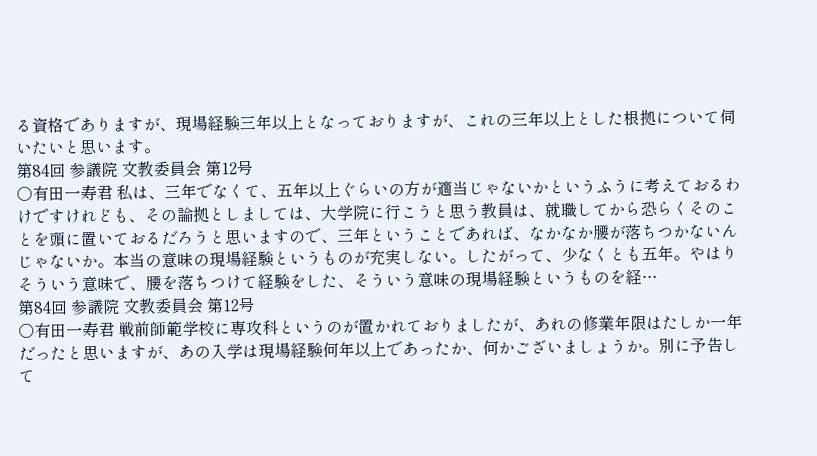る資格でありますが、現場経験三年以上となっておりますが、これの三年以上とした根拠について伺いたいと思います。
第84回 参議院 文教委員会 第12号
○有田一寿君 私は、三年でなくて、五年以上ぐらいの方が適当じゃないかというふうに考えておるわけですけれども、その論拠としましては、大学院に行こうと思う教員は、就職してから恐らくそのことを頭に置いておるだろうと思いますので、三年ということであれば、なかなか腰が落ちつかないんじゃないか。本当の意味の現場経験というものが充実しない。したがって、少なくとも五年。やはりそういう意味で、腰を落ちつけて経験をした、そういう意味の現場経験というものを経…
第84回 参議院 文教委員会 第12号
○有田一寿君 戦前師範学校に専攻科というのが置かれておりましたが、あれの修業年限はたしか一年だったと思いますが、あの入学は現場経験何年以上であったか、何かございましょうか。別に予告して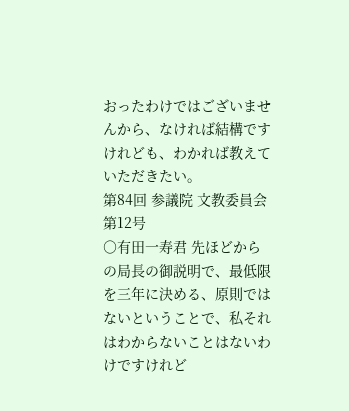おったわけではございませんから、なければ結構ですけれども、わかれば教えていただきたい。
第84回 参議院 文教委員会 第12号
○有田一寿君 先ほどからの局長の御説明で、最低限を三年に決める、原則ではないということで、私それはわからないことはないわけですけれど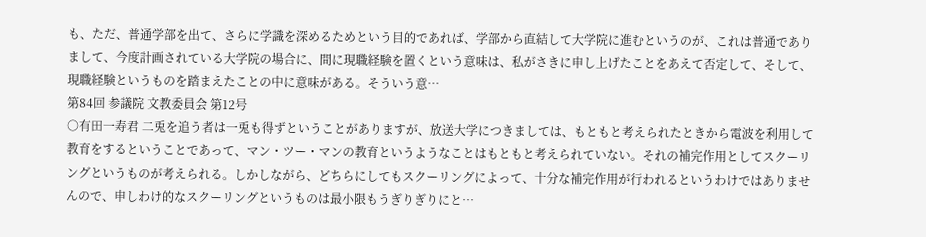も、ただ、普通学部を出て、さらに学識を深めるためという目的であれば、学部から直結して大学院に進むというのが、これは普通でありまして、今度計画されている大学院の場合に、間に現職経験を置くという意味は、私がさきに申し上げたことをあえて否定して、そして、現職経験というものを踏まえたことの中に意味がある。そういう意…
第84回 参議院 文教委員会 第12号
○有田一寿君 二兎を追う者は一兎も得ずということがありますが、放送大学につきましては、もともと考えられたときから電波を利用して教育をするということであって、マン・ツー・マンの教育というようなことはもともと考えられていない。それの補完作用としてスクーリングというものが考えられる。しかしながら、どちらにしてもスクーリングによって、十分な補完作用が行われるというわけではありませんので、申しわけ的なスクーリングというものは最小限もうぎりぎりにと…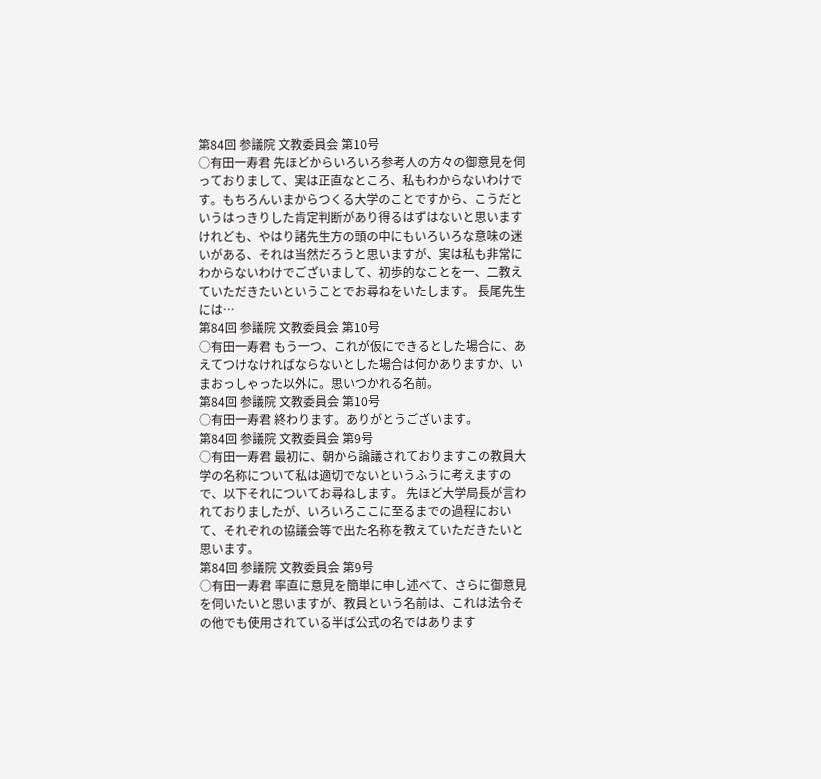第84回 参議院 文教委員会 第10号
○有田一寿君 先ほどからいろいろ参考人の方々の御意見を伺っておりまして、実は正直なところ、私もわからないわけです。もちろんいまからつくる大学のことですから、こうだというはっきりした肯定判断があり得るはずはないと思いますけれども、やはり諸先生方の頭の中にもいろいろな意味の迷いがある、それは当然だろうと思いますが、実は私も非常にわからないわけでございまして、初歩的なことを一、二教えていただきたいということでお尋ねをいたします。 長尾先生には…
第84回 参議院 文教委員会 第10号
○有田一寿君 もう一つ、これが仮にできるとした場合に、あえてつけなければならないとした場合は何かありますか、いまおっしゃった以外に。思いつかれる名前。
第84回 参議院 文教委員会 第10号
○有田一寿君 終わります。ありがとうございます。
第84回 参議院 文教委員会 第9号
○有田一寿君 最初に、朝から論議されておりますこの教員大学の名称について私は適切でないというふうに考えますので、以下それについてお尋ねします。 先ほど大学局長が言われておりましたが、いろいろここに至るまでの過程において、それぞれの協議会等で出た名称を教えていただきたいと思います。
第84回 参議院 文教委員会 第9号
○有田一寿君 率直に意見を簡単に申し述べて、さらに御意見を伺いたいと思いますが、教員という名前は、これは法令その他でも使用されている半ば公式の名ではあります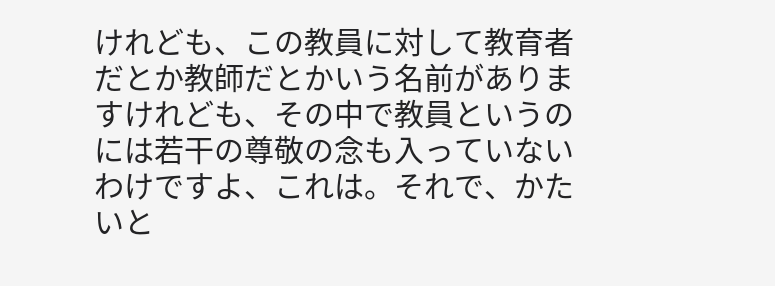けれども、この教員に対して教育者だとか教師だとかいう名前がありますけれども、その中で教員というのには若干の尊敬の念も入っていないわけですよ、これは。それで、かたいと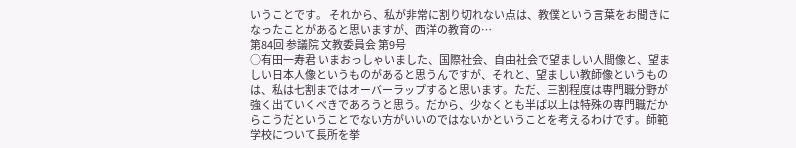いうことです。 それから、私が非常に割り切れない点は、教僕という言葉をお聞きになったことがあると思いますが、西洋の教育の…
第84回 参議院 文教委員会 第9号
○有田一寿君 いまおっしゃいました、国際社会、自由社会で望ましい人間像と、望ましい日本人像というものがあると思うんですが、それと、望ましい教師像というものは、私は七割まではオーバーラップすると思います。ただ、三割程度は専門職分野が強く出ていくべきであろうと思う。だから、少なくとも半ば以上は特殊の専門職だからこうだということでない方がいいのではないかということを考えるわけです。師範学校について長所を挙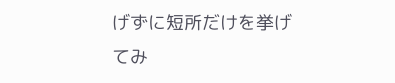げずに短所だけを挙げてみ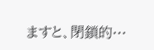ますと、閉鎖的…